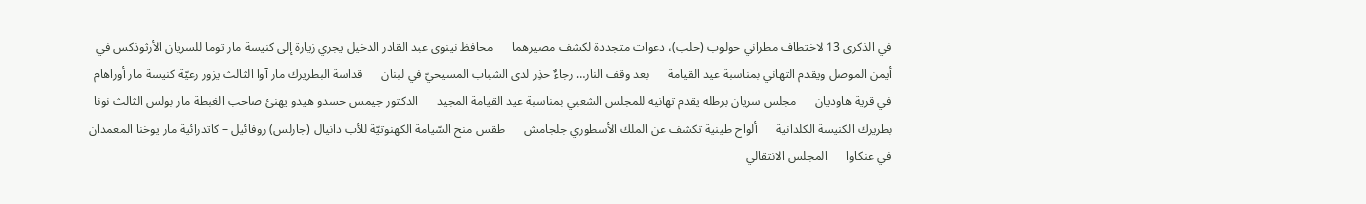في الذكرى 13 لاختطاف مطراني حولوب (حلب)، دعوات متجددة لكشف مصيرهما      محافظ نينوى عبد القادر الدخيل يجري زيارة إلى كنيسة مار توما للسريان الأرثوذكس في أيمن الموصل ويقدم التهاني بمناسبة عيد القيامة      بعد وقف النار… رجاءٌ حذِر لدى الشباب المسيحيّ في لبنان      قداسة البطريرك مار آوا الثالث يزور رعيّة كنيسة مار أوراهام في قرية هاوديان      مجلس سريان برطله يقدم تهانيه للمجلس الشعبي بمناسبة عيد القيامة المجيد      الدكتور جيمس حسدو هيدو يهنئ صاحب الغبطة مار بولس الثالث نونا بطريرك الكنيسة الكلدانية      ألواح طينية تكشف عن الملك الأسطوري جلجامش      طقس منح السّيامة الكهنوتيّة للأب دانيال (جارلس) روفائيل – كاتدرائية مار يوخنا المعمدان في عنكاوا      المجلس الانتقالي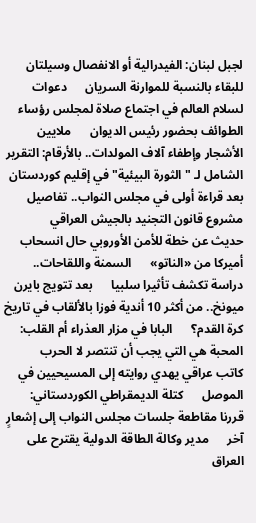لجبل لبنان: الفيدرالية أو الانفصال وسيلتان للبقاء بالنسبة للموارنة السريان      دعوات لسلام العالم في اجتماع صلاة لمجلس رؤساء الطوائف بحضور رئيس الديوان      ملايين الأشجار وإطفاء آلاف المولدات.. بالأرقام: التقرير الشامل لـ "الثورة البيئية" في إقليم كوردستان      بعد قراءة أولى في مجلس النواب.. تفاصيل مشروع قانون التجنيد بالجيش العراقي      حديث عن خطة للأمن الأوروبي حال انسحاب أميركا من «الناتو»      السمنة واللقاحات.. دراسة تكشف تأثيرا سلبيا      بعد تتويج بايرن ميونخ.. من أكثر 10 أندية فوزا بالألقاب في تاريخ كرة القدم؟      البابا في مزار العذراء أم القلب: المحبة هي التي يجب أن تنتصر لا الحرب      كاتب عراقي يهدي روايته إلى المسيحيين في الموصل      كتلة الديمقراطي الكوردستاني: قررنا مقاطعة جلسات مجلس النواب إلى إشعارٍ آخر      مدير وكالة الطاقة الدولية يقترح على العراق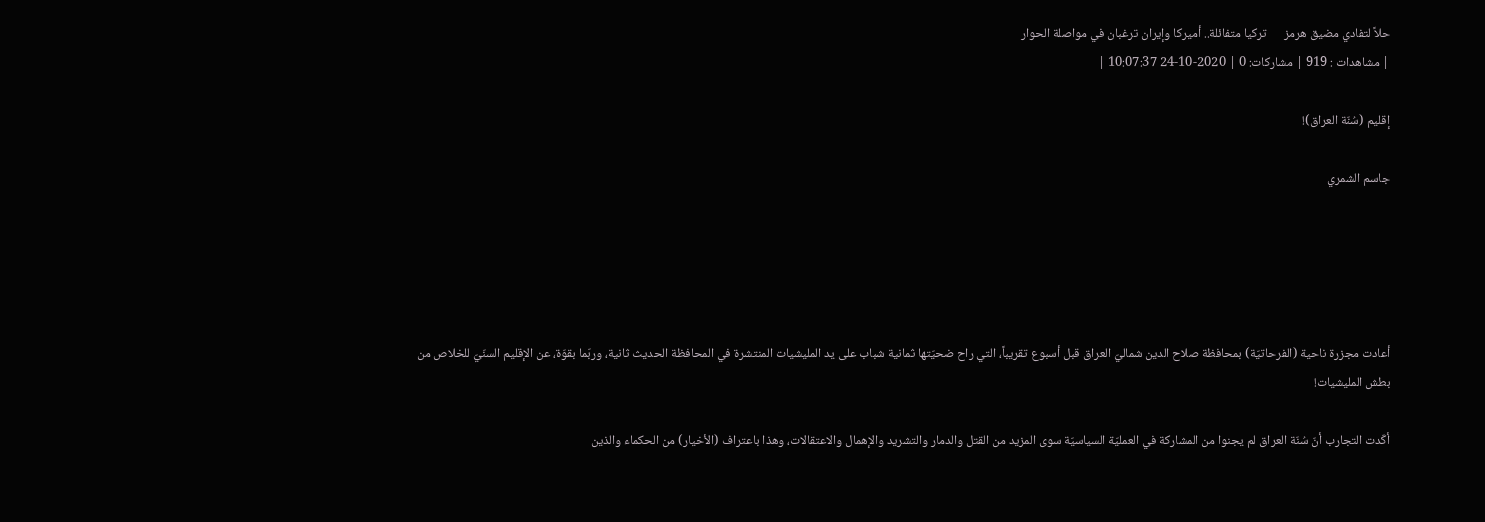حلاً لتفادي مضيق هرمز      تركيا متفائلة.. أميركا وإيران ترغبان في مواصلة الحوار
| مشاهدات : 919 | مشاركات: 0 | 2020-10-24 10:07:37 |

إقليم (سُنّة العراق)!

جاسم الشمري





أعادت مجزرة ناحية (الفرحاتيّة) بمحافظة صلاح الدين شماليّ العراق قبل أسبوع تقريباً، التي راح ضحيّتها ثمانية شباب على يد المليشيات المنتشرة في المحافظة الحديث ثانية، وربّما بقوّة، عن الإقليم السنّيّ للخلاص من بطش المليشيات!

أكّدت التجارب أنّ سُنّة العراق لم يجنوا من المشاركة في العمليّة السياسيّة سوى المزيد من القتل والدمار والتشريد والإهمال والاعتقالات، وهذا باعتراف (الأخيار) من الحكماء والذين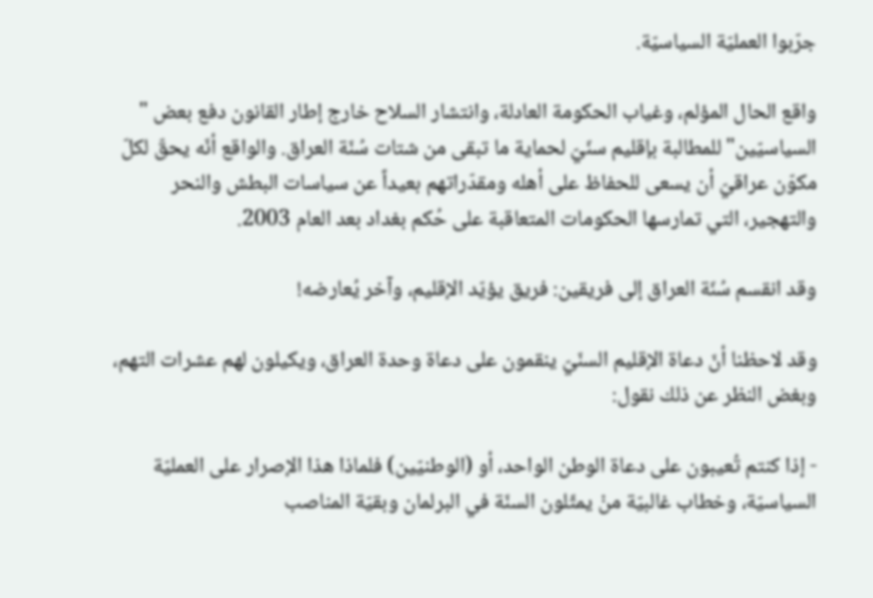جرّبوا العمليّة السياسيّة.

واقع الحال المؤلم، وغياب الحكومة العادلة، وانتشار السلاح خارج إطار القانون دفع بعض " السياسيّين" للمطالبة بإقليم سنّيّ لحماية ما تبقى من شتات سُنّة العراق. والواقع أنّه يحقّ لكلّ مكوّن عراقيّ أن يسعى للحفاظ على أهله ومقدّراتهم بعيداً عن سياسات البطش والنحر والتهجير، التي تمارسها الحكومات المتعاقبة على حُكم بغداد بعد العام 2003.

وقد انقسم سُنّة العراق إلى فريقين: فريق يؤيّد الإقليم، وآخر يُعارضه!

وقد لاحظنا أنّ دعاة الإقليم السنّيّ ينقمون على دعاة وحدة العراق، ويكيلون لهم عشرات التهم، وبغض النظر عن ذلك نقول:

- إذا كنتم تُعيبون على دعاة الوطن الواحد، أو (الوطنيّين) فلماذا هذا الإصرار على العمليّة السياسيّة، وخطاب غالبيّة منْ يمثّلون السنّة في البرلمان وبقيّة المناصب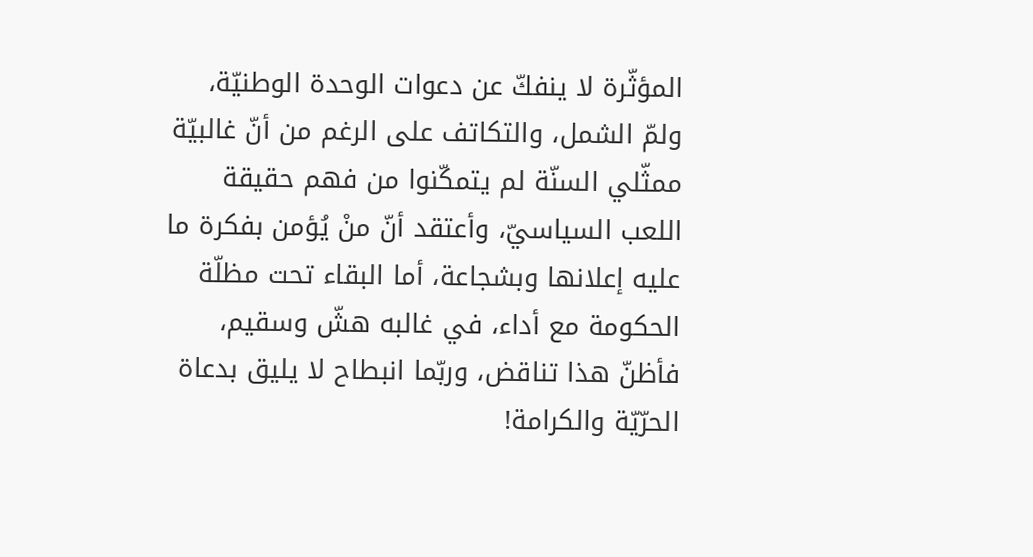المؤثّرة لا ينفكّ عن دعوات الوحدة الوطنيّة، ولمّ الشمل، والتكاتف على الرغم من أنّ غالبيّة ممثّلي السنّة لم يتمكّنوا من فهم حقيقة اللعب السياسيّ، وأعتقد أنّ منْ يُؤمن بفكرة ما عليه إعلانها وبشجاعة، أما البقاء تحت مظلّة الحكومة مع أداء، في غالبه هشّ وسقيم، فأظنّ هذا تناقض، وربّما انبطاح لا يليق بدعاة الحرّيّة والكرامة!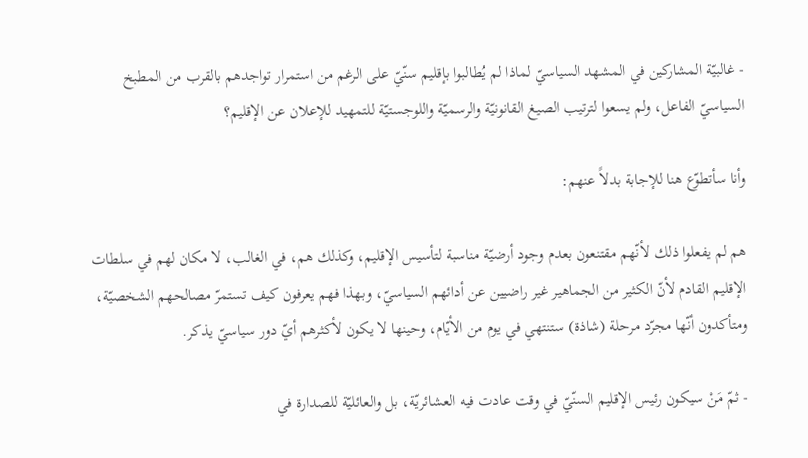- غالبيّة المشاركين في المشهد السياسيّ لماذا لم يُطالبوا بإقليم سنّيّ على الرغم من استمرار تواجدهم بالقرب من المطبخ السياسيّ الفاعل، ولم يسعوا لترتيب الصيغ القانونيّة والرسميّة واللوجستيّة للتمهيد للإعلان عن الإقليم؟

وأنا سأتطوّع هنا للإجابة بدلاً عنهم:

هم لم يفعلوا ذلك لأنّهم مقتنعون بعدم وجود أرضيّة مناسبة لتأسيس الإقليم، وكذلك هم، في الغالب، لا مكان لهم في سلطات الإقليم القادم لأنّ الكثير من الجماهير غير راضيين عن أدائهم السياسيّ، وبهذا فهم يعرفون كيف تستمرّ مصالحهم الشخصيّة، ومتأكدون أنّها مجرّد مرحلة (شاذة) ستنتهي في يوم من الأيّام، وحينها لا يكون لأكثرهم أيّ دور سياسيّ يذكر.

- ثمّ مَنْ سيكون رئيس الإقليم السنّيّ في وقت عادت فيه العشائريّة، بل والعائليّة للصدارة في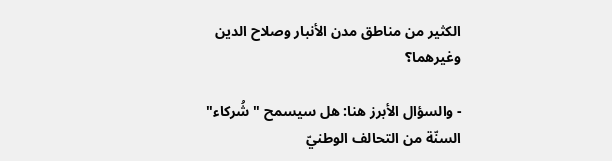الكثير من مناطق مدن الأنبار وصلاح الدين وغيرهما؟

- والسؤال الأبرز هنا: هل سيسمح " شُركاء" السنّة من التحالف الوطنيّ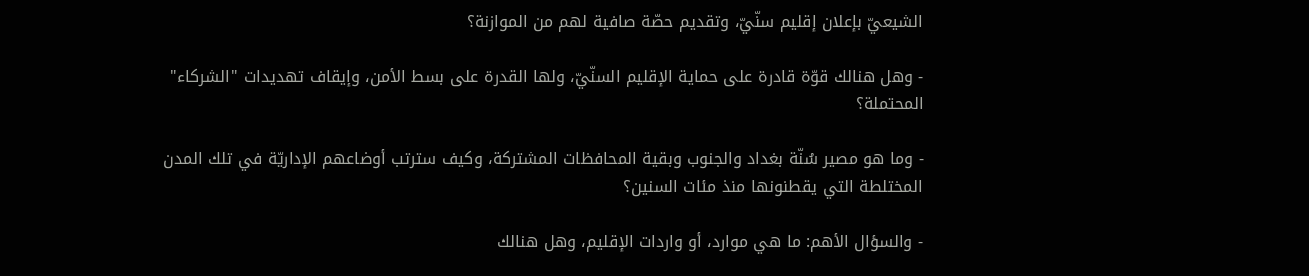الشيعيّ بإعلان إقليم سنّيّ، وتقديم حصّة صافية لهم من الموازنة؟

- وهل هنالك قوّة قادرة على حماية الإقليم السنّيّ، ولها القدرة على بسط الأمن، وإيقاف تهديدات "الشركاء" المحتملة؟

- وما هو مصير سُنّة بغداد والجنوب وبقية المحافظات المشتركة، وكيف سترتب أوضاعهم الإداريّة في تلك المدن المختلطة التي يقطنونها منذ مئات السنين؟

- والسؤال الأهم: ما هي موارد، أو واردات الإقليم، وهل هنالك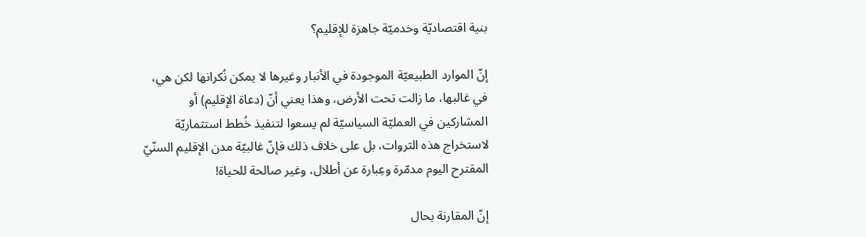بنية اقتصاديّة وخدميّة جاهزة للإقليم؟

إنّ الموارد الطبيعيّة الموجودة في الأنبار وغيرها لا يمكن نُكرانها لكن هي،  في غالبها، ما زالت تحت الأرض، وهذا يعني أنّ (دعاة الإقليم) أو المشاركين في العمليّة السياسيّة لم يسعوا لتنفيذ خُطط استثماريّة لاستخراج هذه الثروات، بل على خلاف ذلك فإنّ غالبيّة مدن الإقليم السنّيّ المقترح اليوم مدمّرة وعِبارة عن أطلال، وغير صالحة للحياة!

إنّ المقارنة بحال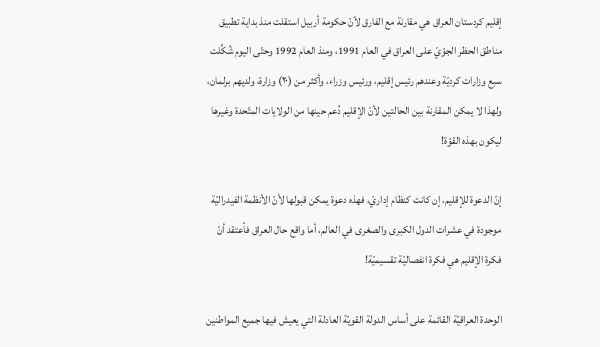إقليم كردستان العراق هي مقارنة مع الفارق لأنّ حكومة أربيل استقلت منذ بداية تطبيق مناطق الحظر الجوّيّ على العراق في العام 1991، ومنذ العام 1992 وحتّى اليوم شُكِّلت سبع وزارات كرديّة وعندهم رئيس إقليم، ورئيس وزراء، وأكثر من (٢٠) وزارة، ولديهم برلمان، ولهذا لا يمكن المقارنة بين الحالتين لأنّ الإقليم دُعم حينها من الولايات المتّحدة وغيرها ليكون بهذه القوّة!

إنّ الدعوة للإقليم، إن كانت كنظام إداريّ، فهذه دعوة يمكن قبولها لأنّ الأنظمة الفيدراليّة موجودة في عشرات الدول الكبرى والصغرى في العالم، أما واقع حال العراق فأعتقد أنّ فكرة الإقليم هي فكرة انفصاليّة تقسيميّة!

الوحدة العراقيّة القائمة على أساس الدولة القويّة العادلة التي يعيش فيها جميع المواطنين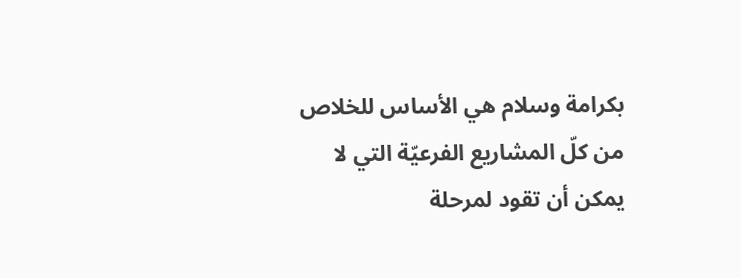بكرامة وسلام هي الأساس للخلاص من كلّ المشاريع الفرعيّة التي لا يمكن أن تقود لمرحلة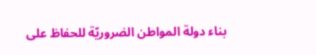بناء دولة المواطن الضروريّة للحفاظ على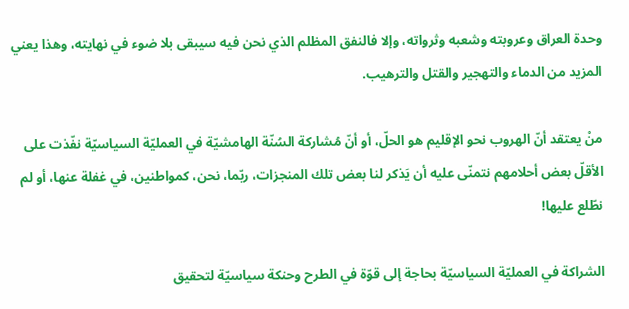وحدة العراق وعروبته وشعبه وثرواته، وإلا فالنفق المظلم الذي نحن فيه سيبقى بلا ضوء في نهايته، وهذا يعني المزيد من الدماء والتهجير والقتل والترهيب.

منْ يعتقد أنّ الهروب نحو الإقليم هو الحلّ، أو أنّ مُشاركة السُنّة الهامشيّة في العمليّة السياسيّة نفّذت على الأقلّ بعض أحلامهم نتمنّى عليه أن يَذكر لنا بعض تلك المنجزات، ربّما، نحن، كمواطنين، في غفلة عنها، أو لم نطّلع عليها!

الشراكة في العمليّة السياسيّة بحاجة إلى قوّة في الطرح وحنكة سياسيّة لتحقيق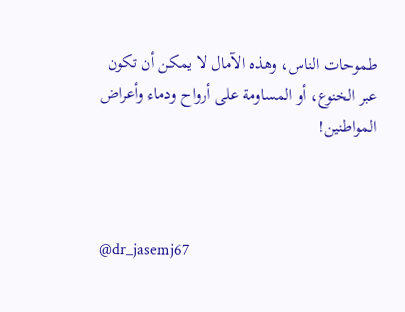طموحات الناس، وهذه الآمال لا يمكن أن تكون عبر الخنوع، أو المساومة على أرواح ودماء وأعراض المواطنين!



@dr_jasemj67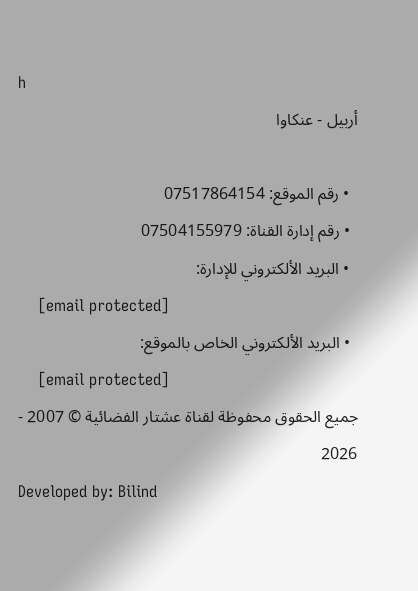h
أربيل - عنكاوا

  • رقم الموقع: 07517864154
  • رقم إدارة القناة: 07504155979
  • البريد الألكتروني للإدارة:
    [email protected]
  • البريد الألكتروني الخاص بالموقع:
    [email protected]
جميع الحقوق محفوظة لقناة عشتار الفضائية © 2007 - 2026
Developed by: Bilind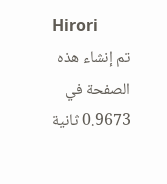Hirori
تم إنشاء هذه الصفحة في 0.9673 ثانية